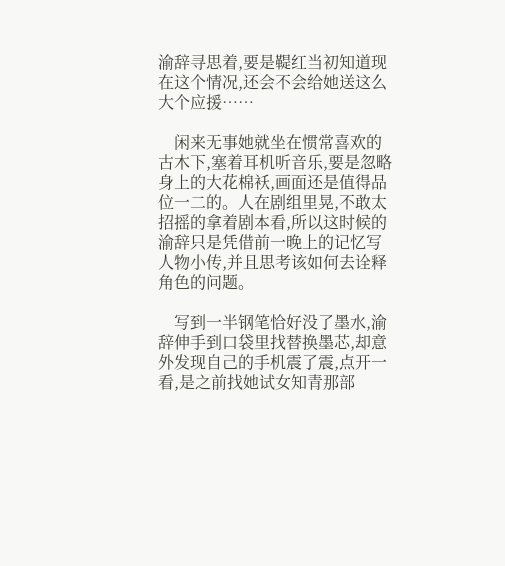渝辞寻思着,要是鞮红当初知道现在这个情况,还会不会给她送这么大个应援……

    闲来无事她就坐在惯常喜欢的古木下,塞着耳机听音乐,要是忽略身上的大花棉袄,画面还是值得品位一二的。人在剧组里晃,不敢太招摇的拿着剧本看,所以这时候的渝辞只是凭借前一晚上的记忆写人物小传,并且思考该如何去诠释角色的问题。

    写到一半钢笔恰好没了墨水,渝辞伸手到口袋里找替换墨芯,却意外发现自己的手机震了震,点开一看,是之前找她试女知青那部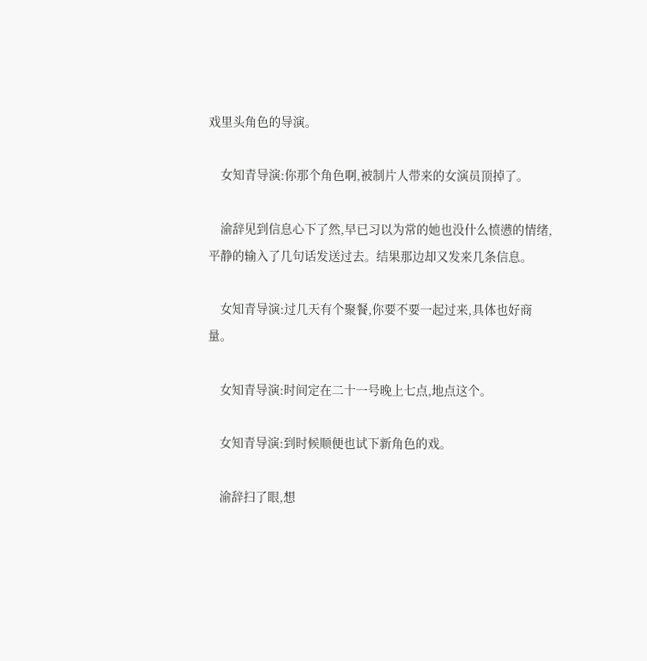戏里头角色的导演。

    女知青导演:你那个角色啊,被制片人带来的女演员顶掉了。

    渝辞见到信息心下了然,早已习以为常的她也没什么愤懑的情绪,平静的输入了几句话发送过去。结果那边却又发来几条信息。

    女知青导演:过几天有个聚餐,你要不要一起过来,具体也好商量。

    女知青导演:时间定在二十一号晚上七点,地点这个。

    女知青导演:到时候顺便也试下新角色的戏。

    渝辞扫了眼,想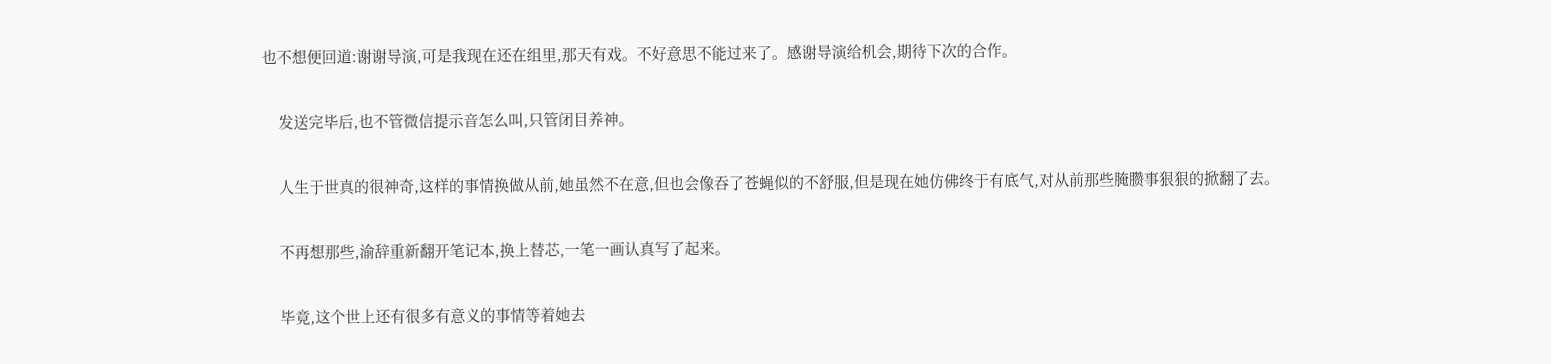也不想便回道:谢谢导演,可是我现在还在组里,那天有戏。不好意思不能过来了。感谢导演给机会,期待下次的合作。

    发送完毕后,也不管微信提示音怎么叫,只管闭目养神。

    人生于世真的很神奇,这样的事情换做从前,她虽然不在意,但也会像吞了苍蝇似的不舒服,但是现在她仿佛终于有底气,对从前那些腌臜事狠狠的掀翻了去。

    不再想那些,渝辞重新翻开笔记本,换上替芯,一笔一画认真写了起来。

    毕竟,这个世上还有很多有意义的事情等着她去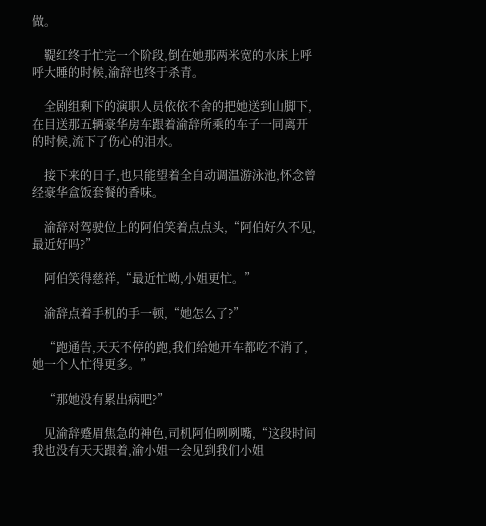做。

    鞮红终于忙完一个阶段,倒在她那两米宽的水床上呼呼大睡的时候,渝辞也终于杀青。

    全剧组剩下的演职人员依依不舍的把她送到山脚下,在目送那五辆豪华房车跟着渝辞所乘的车子一同离开的时候,流下了伤心的泪水。

    接下来的日子,也只能望着全自动调温游泳池,怀念曾经豪华盒饭套餐的香味。

    渝辞对驾驶位上的阿伯笑着点点头,“阿伯好久不见,最近好吗?”

    阿伯笑得慈祥,“最近忙呦,小姐更忙。”

    渝辞点着手机的手一顿,“她怎么了?”

    “跑通告,天天不停的跑,我们给她开车都吃不消了,她一个人忙得更多。”

    “那她没有累出病吧?”

    见渝辞蹙眉焦急的神色,司机阿伯咧咧嘴,“这段时间我也没有天天跟着,渝小姐一会见到我们小姐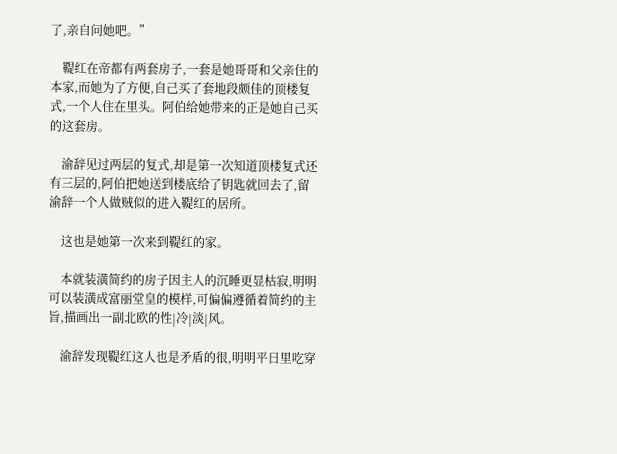了,亲自问她吧。”

    鞮红在帝都有两套房子,一套是她哥哥和父亲住的本家,而她为了方便,自己买了套地段颇佳的顶楼复式,一个人住在里头。阿伯给她带来的正是她自己买的这套房。

    渝辞见过两层的复式,却是第一次知道顶楼复式还有三层的,阿伯把她送到楼底给了钥匙就回去了,留渝辞一个人做贼似的进入鞮红的居所。

    这也是她第一次来到鞮红的家。

    本就装潢简约的房子因主人的沉睡更显枯寂,明明可以装潢成富丽堂皇的模样,可偏偏遵循着简约的主旨,描画出一副北欧的性|冷|淡|风。

    渝辞发现鞮红这人也是矛盾的很,明明平日里吃穿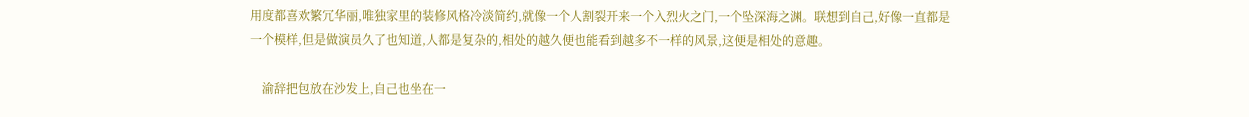用度都喜欢繁冗华丽,唯独家里的装修风格冷淡简约,就像一个人割裂开来一个入烈火之门,一个坠深海之渊。联想到自己,好像一直都是一个模样,但是做演员久了也知道,人都是复杂的,相处的越久便也能看到越多不一样的风景,这便是相处的意趣。

    渝辞把包放在沙发上,自己也坐在一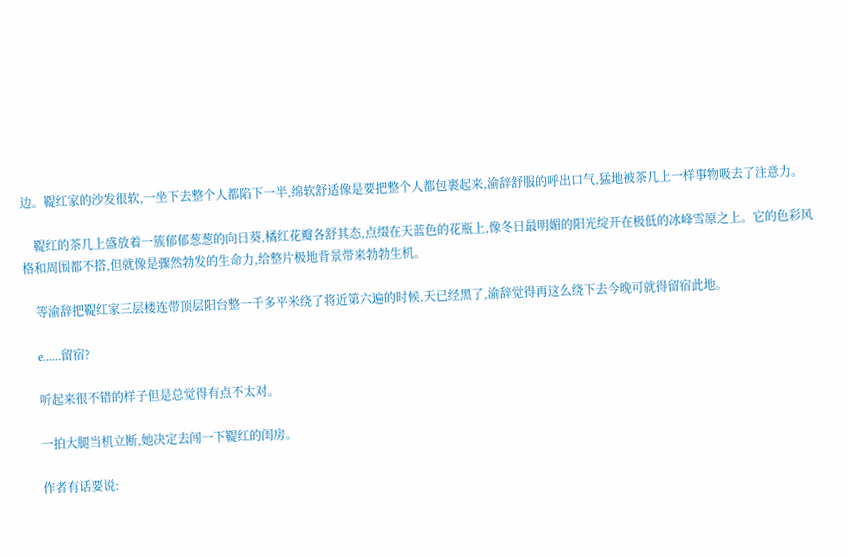边。鞮红家的沙发很软,一坐下去整个人都陷下一半,绵软舒适像是要把整个人都包裹起来,渝辞舒服的呼出口气,猛地被茶几上一样事物吸去了注意力。

    鞮红的茶几上盛放着一簇郁郁葱葱的向日葵,橘红花瓣各舒其态,点缀在天蓝色的花瓶上,像冬日最明媚的阳光绽开在极低的冰峰雪原之上。它的色彩风格和周围都不搭,但就像是骤然勃发的生命力,给整片极地背景带来勃勃生机。

    等渝辞把鞮红家三层楼连带顶层阳台整一千多平米绕了将近第六遍的时候,天已经黑了,渝辞觉得再这么绕下去今晚可就得留宿此地。

    e……留宿?

    听起来很不错的样子但是总觉得有点不太对。

    一拍大腿当机立断,她决定去闯一下鞮红的闺房。

    作者有话要说: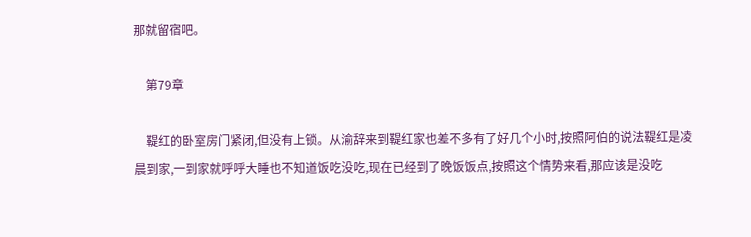那就留宿吧。

    第79章

    鞮红的卧室房门紧闭,但没有上锁。从渝辞来到鞮红家也差不多有了好几个小时,按照阿伯的说法鞮红是凌晨到家,一到家就呼呼大睡也不知道饭吃没吃,现在已经到了晚饭饭点,按照这个情势来看,那应该是没吃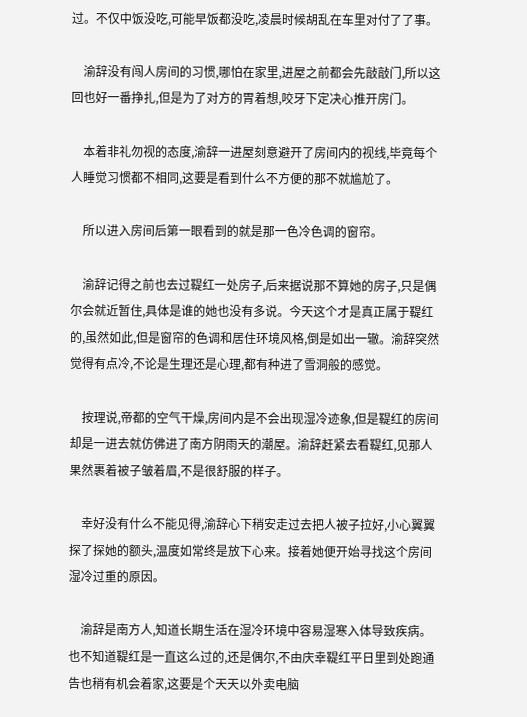过。不仅中饭没吃,可能早饭都没吃,凌晨时候胡乱在车里对付了了事。

    渝辞没有闯人房间的习惯,哪怕在家里,进屋之前都会先敲敲门,所以这回也好一番挣扎,但是为了对方的胃着想,咬牙下定决心推开房门。

    本着非礼勿视的态度,渝辞一进屋刻意避开了房间内的视线,毕竟每个人睡觉习惯都不相同,这要是看到什么不方便的那不就尴尬了。

    所以进入房间后第一眼看到的就是那一色冷色调的窗帘。

    渝辞记得之前也去过鞮红一处房子,后来据说那不算她的房子,只是偶尔会就近暂住,具体是谁的她也没有多说。今天这个才是真正属于鞮红的,虽然如此,但是窗帘的色调和居住环境风格,倒是如出一辙。渝辞突然觉得有点冷,不论是生理还是心理,都有种进了雪洞般的感觉。

    按理说,帝都的空气干燥,房间内是不会出现湿冷迹象,但是鞮红的房间却是一进去就仿佛进了南方阴雨天的潮屋。渝辞赶紧去看鞮红,见那人果然裹着被子皱着眉,不是很舒服的样子。

    幸好没有什么不能见得,渝辞心下稍安走过去把人被子拉好,小心翼翼探了探她的额头,温度如常终是放下心来。接着她便开始寻找这个房间湿冷过重的原因。

    渝辞是南方人,知道长期生活在湿冷环境中容易湿寒入体导致疾病。也不知道鞮红是一直这么过的,还是偶尔,不由庆幸鞮红平日里到处跑通告也稍有机会着家,这要是个天天以外卖电脑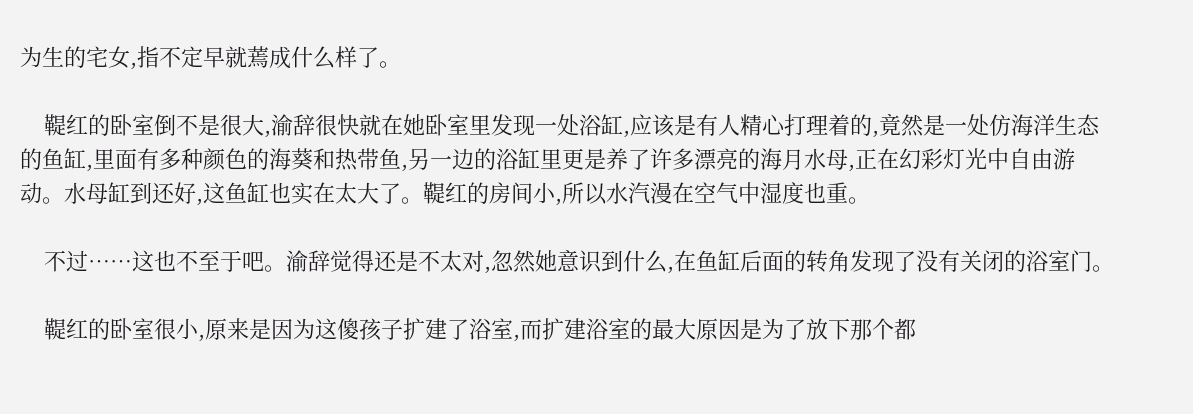为生的宅女,指不定早就蔫成什么样了。

    鞮红的卧室倒不是很大,渝辞很快就在她卧室里发现一处浴缸,应该是有人精心打理着的,竟然是一处仿海洋生态的鱼缸,里面有多种颜色的海葵和热带鱼,另一边的浴缸里更是养了许多漂亮的海月水母,正在幻彩灯光中自由游动。水母缸到还好,这鱼缸也实在太大了。鞮红的房间小,所以水汽漫在空气中湿度也重。

    不过……这也不至于吧。渝辞觉得还是不太对,忽然她意识到什么,在鱼缸后面的转角发现了没有关闭的浴室门。

    鞮红的卧室很小,原来是因为这傻孩子扩建了浴室,而扩建浴室的最大原因是为了放下那个都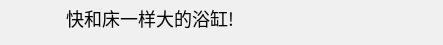快和床一样大的浴缸!